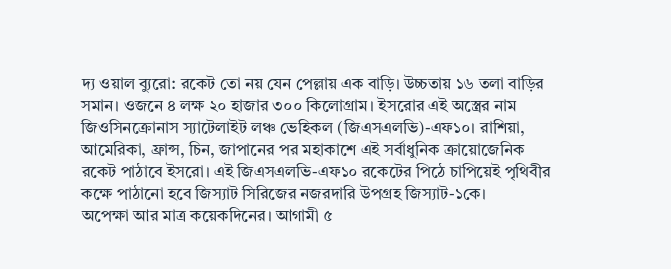দ্য ওয়াল ব্যুরো: রকেট তো নয় যেন পেল্লায় এক বাড়ি। উচ্চতায় ১৬ তলা বাড়ির সমান। ওজনে ৪ লক্ষ ২০ হাজার ৩০০ কিলোগ্রাম। ইসরোর এই অস্ত্রের নাম জিওসিনক্রোনাস স্যাটেলাইট লঞ্চ ভেহিকল (জিএসএলভি)-এফ১০। রাশিয়া, আমেরিকা, ফ্রান্স, চিন, জাপানের পর মহাকাশে এই সর্বাধুনিক ক্রায়োজেনিক রকেট পাঠাবে ইসরো। এই জিএসএলভি-এফ১০ রকেটের পিঠে চাপিয়েই পৃথিবীর কক্ষে পাঠানো হবে জিস্যাট সিরিজের নজরদারি উপগ্রহ জিস্যাট-১কে।
অপেক্ষা আর মাত্র কয়েকদিনের। আগামী ৫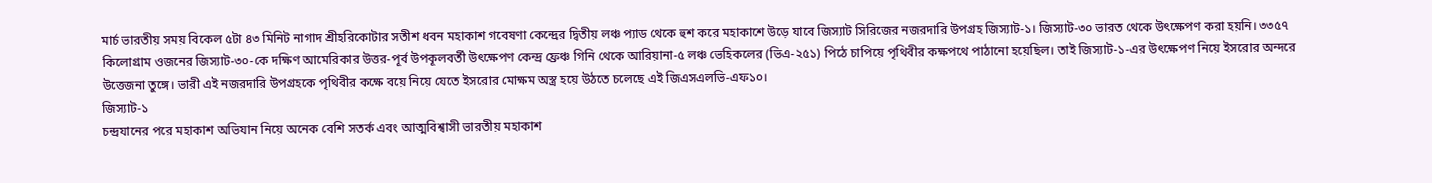মার্চ ভারতীয় সময় বিকেল ৫টা ৪৩ মিনিট নাগাদ শ্রীহরিকোটার সতীশ ধবন মহাকাশ গবেষণা কেন্দ্রের দ্বিতীয় লঞ্চ প্যাড থেকে হুশ করে মহাকাশে উড়ে যাবে জিস্যাট সিরিজের নজরদারি উপগ্রহ জিস্যাট-১। জিস্যাট-৩০ ভারত থেকে উৎক্ষেপণ করা হয়নি। ৩৩৫৭ কিলোগ্রাম ওজনের জিস্যাট-৩০-কে দক্ষিণ আমেরিকার উত্তর-পূর্ব উপকূলবর্তী উৎক্ষেপণ কেন্দ্র ফ্রেঞ্চ গিনি থেকে আরিয়ানা-৫ লঞ্চ ভেহিকলের (ভিএ-২৫১) পিঠে চাপিয়ে পৃথিবীর কক্ষপথে পাঠানো হয়েছিল। তাই জিস্যাট-১-এর উৎক্ষেপণ নিয়ে ইসরোর অন্দরে উত্তেজনা তুঙ্গে। ভারী এই নজরদারি উপগ্রহকে পৃথিবীর কক্ষে বয়ে নিয়ে যেতে ইসরোর মোক্ষম অস্ত্র হয়ে উঠতে চলেছে এই জিএসএলভি-এফ১০।
জিস্যাট-১
চন্দ্রযানের পরে মহাকাশ অভিযান নিয়ে অনেক বেশি সতর্ক এবং আত্মবিশ্বাসী ভারতীয় মহাকাশ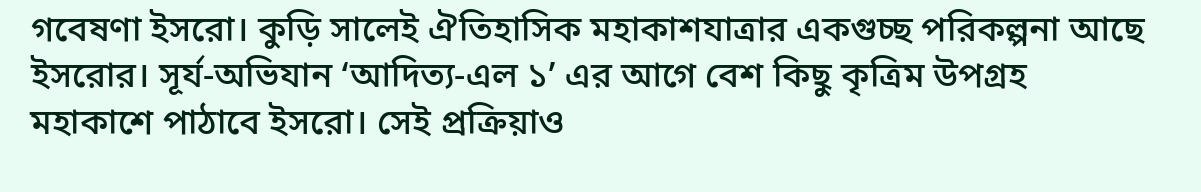গবেষণা ইসরো। কুড়ি সালেই ঐতিহাসিক মহাকাশযাত্রার একগুচ্ছ পরিকল্পনা আছে ইসরোর। সূর্য-অভিযান ‘আদিত্য-এল ১’ এর আগে বেশ কিছু কৃত্রিম উপগ্রহ মহাকাশে পাঠাবে ইসরো। সেই প্রক্রিয়াও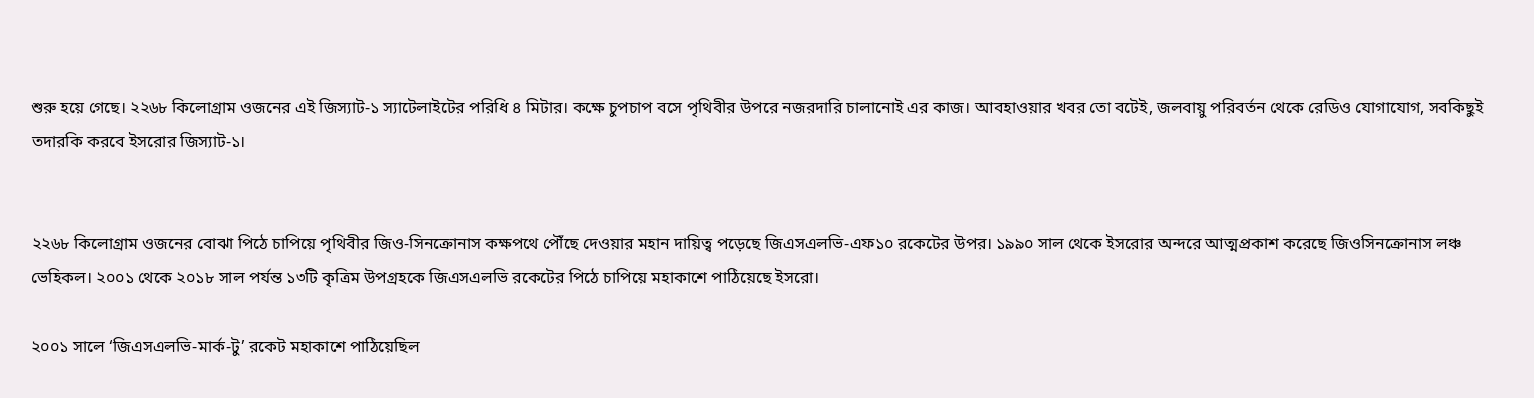শুরু হয়ে গেছে। ২২৬৮ কিলোগ্রাম ওজনের এই জিস্যাট-১ স্যাটেলাইটের পরিধি ৪ মিটার। কক্ষে চুপচাপ বসে পৃথিবীর উপরে নজরদারি চালানোই এর কাজ। আবহাওয়ার খবর তো বটেই, জলবায়ু পরিবর্তন থেকে রেডিও যোগাযোগ, সবকিছুই তদারকি করবে ইসরোর জিস্যাট-১।


২২৬৮ কিলোগ্রাম ওজনের বোঝা পিঠে চাপিয়ে পৃথিবীর জিও-সিনক্রোনাস কক্ষপথে পৌঁছে দেওয়ার মহান দায়িত্ব পড়েছে জিএসএলভি-এফ১০ রকেটের উপর। ১৯৯০ সাল থেকে ইসরোর অন্দরে আত্মপ্রকাশ করেছে জিওসিনক্রোনাস লঞ্চ ভেহিকল। ২০০১ থেকে ২০১৮ সাল পর্যন্ত ১৩টি কৃত্রিম উপগ্রহকে জিএসএলভি রকেটের পিঠে চাপিয়ে মহাকাশে পাঠিয়েছে ইসরো।

২০০১ সালে ‘জিএসএলভি-মার্ক-টু’ রকেট মহাকাশে পাঠিয়েছিল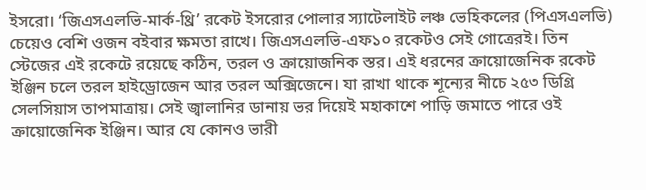ইসরো। ‘জিএসএলভি-মার্ক-থ্রি’ রকেট ইসরোর পোলার স্যাটেলাইট লঞ্চ ভেহিকলের (পিএসএলভি) চেয়েও বেশি ওজন বইবার ক্ষমতা রাখে। জিএসএলভি-এফ১০ রকেটও সেই গোত্রেরই। তিন স্টেজের এই রকেটে রয়েছে কঠিন, তরল ও ক্রায়োজনিক স্তর। এই ধরনের ক্রায়োজেনিক রকেট ইঞ্জিন চলে তরল হাইড্রোজেন আর তরল অক্সিজেনে। যা রাখা থাকে শূন্যের নীচে ২৫৩ ডিগ্রি সেলসিয়াস তাপমাত্রায়। সেই জ্বালানির ডানায় ভর দিয়েই মহাকাশে পাড়ি জমাতে পারে ওই ক্রায়োজেনিক ইঞ্জিন। আর যে কোনও ভারী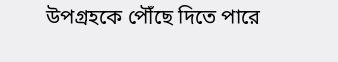উপগ্রহকে পৌঁছে দিতে পারে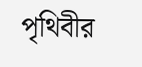পৃথিবীর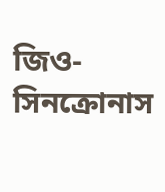জিও-সিনক্রোনাস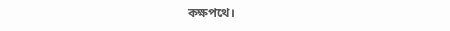কক্ষপথে।